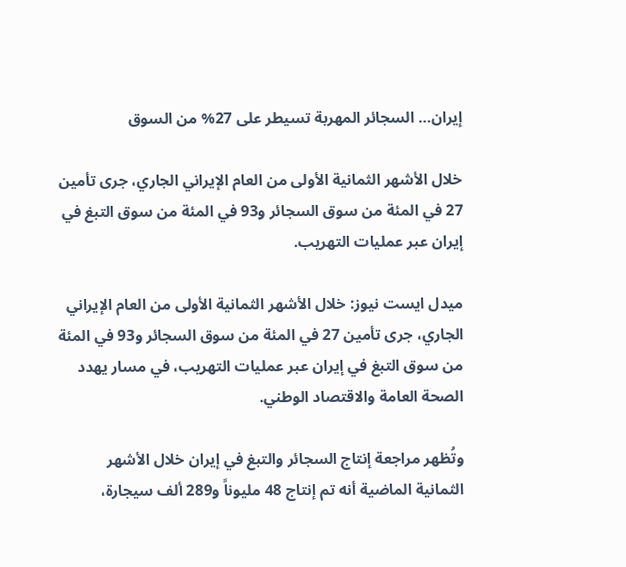إيران… السجائر المهربة تسيطر على 27% من السوق

خلال الأشهر الثمانية الأولى من العام الإيراني الجاري، جرى تأمين 27 في المئة من سوق السجائر و93 في المئة من سوق التبغ في إيران عبر عمليات التهريب.

ميدل ايست نيوز: خلال الأشهر الثمانية الأولى من العام الإيراني الجاري، جرى تأمين 27 في المئة من سوق السجائر و93 في المئة من سوق التبغ في إيران عبر عمليات التهريب، في مسار يهدد الصحة العامة والاقتصاد الوطني.

وتُظهر مراجعة إنتاج السجائر والتبغ في إيران خلال الأشهر الثمانية الماضية أنه تم إنتاج 48 مليوناً و289 ألف سيجارة،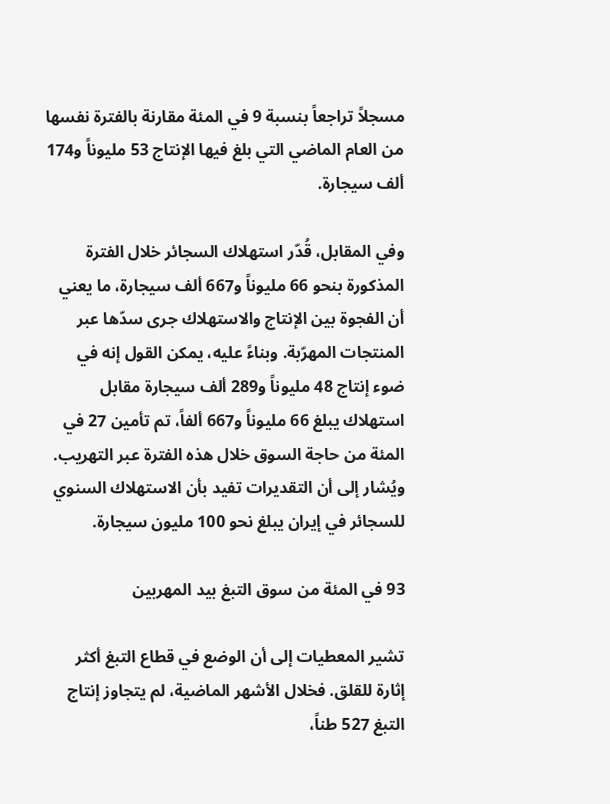مسجلاً تراجعاً بنسبة 9 في المئة مقارنة بالفترة نفسها من العام الماضي التي بلغ فيها الإنتاج 53 مليوناً و174 ألف سيجارة.

وفي المقابل، قُدّر استهلاك السجائر خلال الفترة المذكورة بنحو 66 مليوناً و667 ألف سيجارة، ما يعني أن الفجوة بين الإنتاج والاستهلاك جرى سدّها عبر المنتجات المهرّبة. وبناءً عليه، يمكن القول إنه في ضوء إنتاج 48 مليوناً و289 ألف سيجارة مقابل استهلاك يبلغ 66 مليوناً و667 ألفاً، تم تأمين 27 في المئة من حاجة السوق خلال هذه الفترة عبر التهريب. ويُشار إلى أن التقديرات تفيد بأن الاستهلاك السنوي للسجائر في إيران يبلغ نحو 100 مليون سيجارة.

93 في المئة من سوق التبغ بيد المهربين

تشير المعطيات إلى أن الوضع في قطاع التبغ أكثر إثارة للقلق. فخلال الأشهر الماضية، لم يتجاوز إنتاج التبغ 527 طناً،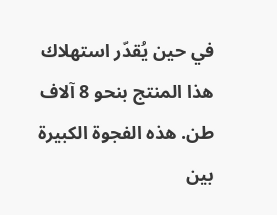في حين يُقدّر استهلاك هذا المنتج بنحو 8 آلاف طن. هذه الفجوة الكبيرة بين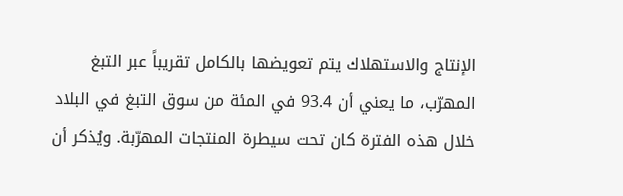الإنتاج والاستهلاك يتم تعويضها بالكامل تقريباً عبر التبغ المهرّب، ما يعني أن 93.4 في المئة من سوق التبغ في البلاد خلال هذه الفترة كان تحت سيطرة المنتجات المهرّبة. ويُذكر أن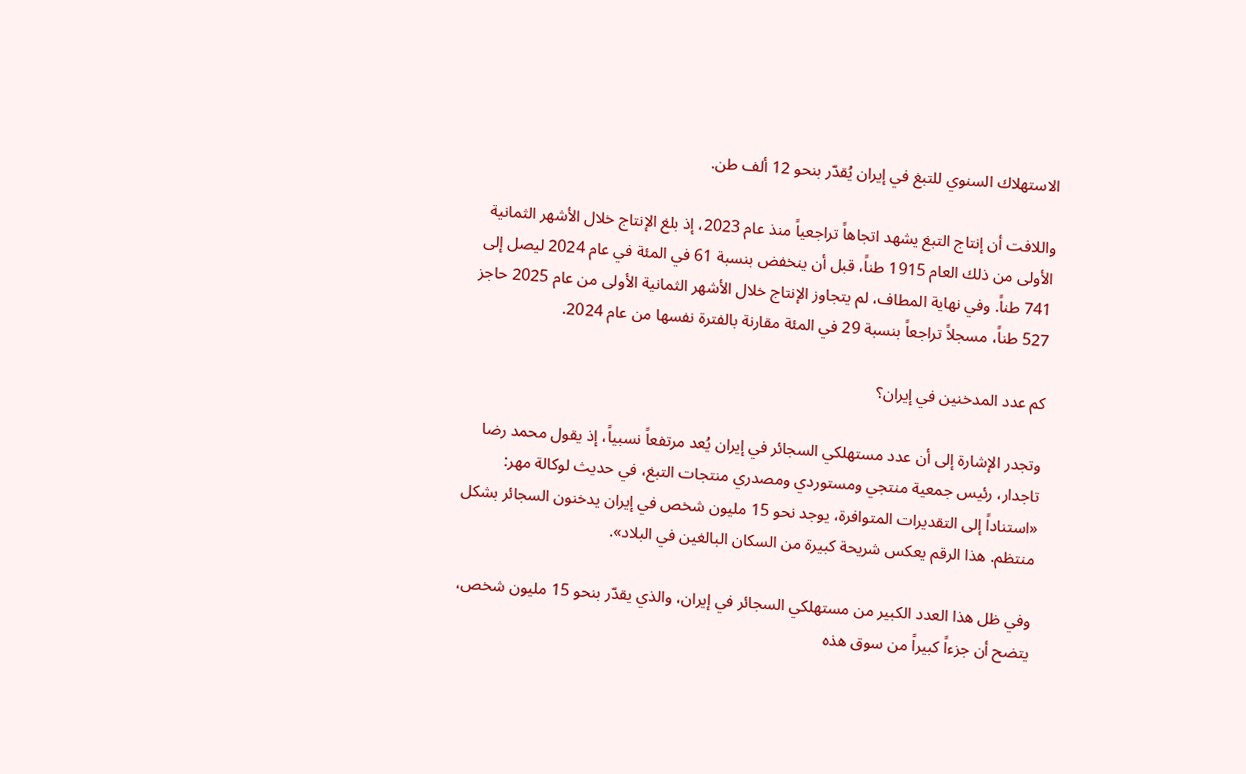الاستهلاك السنوي للتبغ في إيران يُقدّر بنحو 12 ألف طن.

واللافت أن إنتاج التبغ يشهد اتجاهاً تراجعياً منذ عام 2023، إذ بلغ الإنتاج خلال الأشهر الثمانية الأولى من ذلك العام 1915 طناً، قبل أن ينخفض بنسبة 61 في المئة في عام 2024 ليصل إلى 741 طناً. وفي نهاية المطاف، لم يتجاوز الإنتاج خلال الأشهر الثمانية الأولى من عام 2025 حاجز 527 طناً، مسجلاً تراجعاً بنسبة 29 في المئة مقارنة بالفترة نفسها من عام 2024.

كم عدد المدخنين في إيران؟

وتجدر الإشارة إلى أن عدد مستهلكي السجائر في إيران يُعد مرتفعاً نسبياً، إذ يقول محمد رضا تاجدار، رئيس جمعية منتجي ومستوردي ومصدري منتجات التبغ، في حديث لوكالة مهر: «استناداً إلى التقديرات المتوافرة، يوجد نحو 15 مليون شخص في إيران يدخنون السجائر بشكل منتظم. هذا الرقم يعكس شريحة كبيرة من السكان البالغين في البلاد».

وفي ظل هذا العدد الكبير من مستهلكي السجائر في إيران، والذي يقدّر بنحو 15 مليون شخص، يتضح أن جزءاً كبيراً من سوق هذه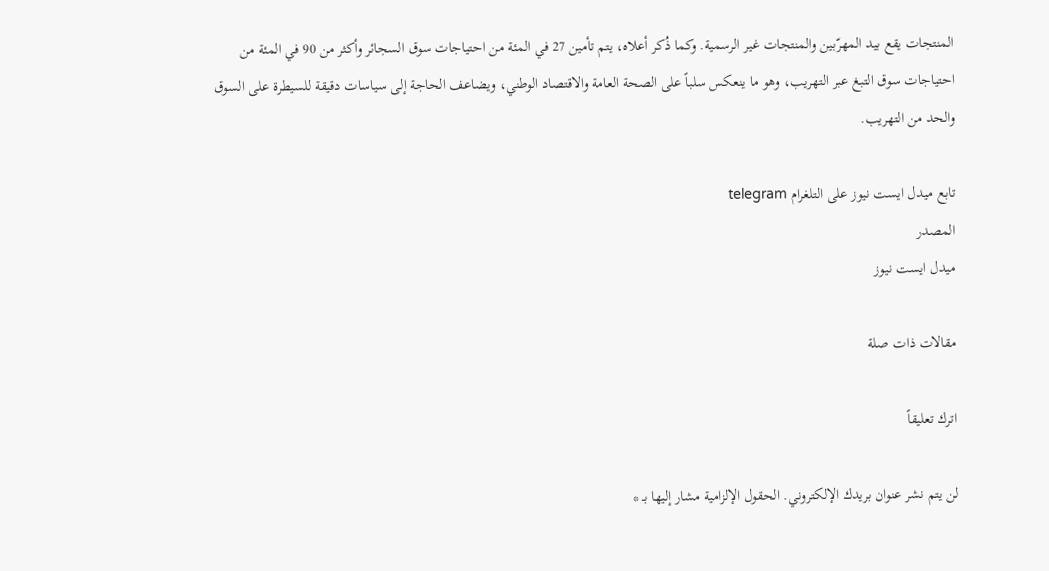المنتجات يقع بيد المهرّبين والمنتجات غير الرسمية. وكما ذُكر أعلاه، يتم تأمين 27 في المئة من احتياجات سوق السجائر وأكثر من 90 في المئة من احتياجات سوق التبغ عبر التهريب، وهو ما ينعكس سلباً على الصحة العامة والاقتصاد الوطني، ويضاعف الحاجة إلى سياسات دقيقة للسيطرة على السوق والحد من التهريب.

تابع ميدل ايست نيوز على التلغرام telegram
المصدر
ميدل ايست نيوز

مقالات ذات صلة

اترك تعليقاً

لن يتم نشر عنوان بريدك الإلكتروني. الحقول الإلزامية مشار إليها بـ *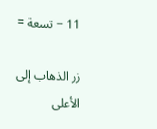11 − تسعة =

زر الذهاب إلى الأعلى